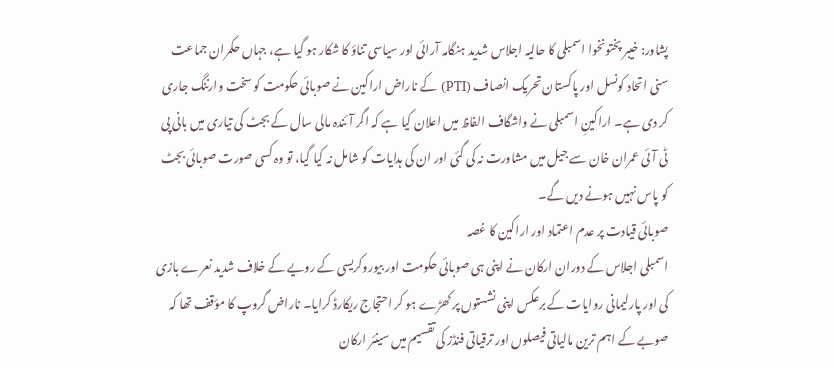پشاور: خیبر پختونخوا اسمبلی کا حالیہ اجلاس شدید ہنگامہ آرائی اور سیاسی تناؤ کا شکار ہو گیا ہے، جہاں حکمران جماعت سنی اتحاد کونسل اور پاکستان تحریک انصاف (PTI) کے ناراض اراکین نے صوبائی حکومت کو سخت وارننگ جاری کر دی ہے۔ اراکینِ اسمبلی نے واشگاف الفاظ میں اعلان کیا ہے کہ اگر آئندہ مالی سال کے بجٹ کی تیاری میں بانی پی ٹی آئی عمران خان سے جیل میں مشاورت نہ کی گئی اور ان کی ہدایات کو شامل نہ کیا گیا، تو وہ کسی صورت صوبائی بجٹ کو پاس نہیں ہونے دیں گے۔
صوبائی قیادت پر عدم اعتماد اور اراکین کا غصہ
اسمبلی اجلاس کے دوران ارکان نے اپنی ہی صوبائی حکومت اور بیوروکریسی کے رویے کے خلاف شدید نعرے بازی کی اور پارلیمانی روایات کے برعکس اپنی نشستوں پر کھڑے ہو کر احتجاج ریکارڈ کرایا۔ ناراض گروپ کا مؤقف تھا کہ صوبے کے اہم ترین مالیاتی فیصلوں اور ترقیاتی فنڈز کی تقسیم میں سینئر ارکان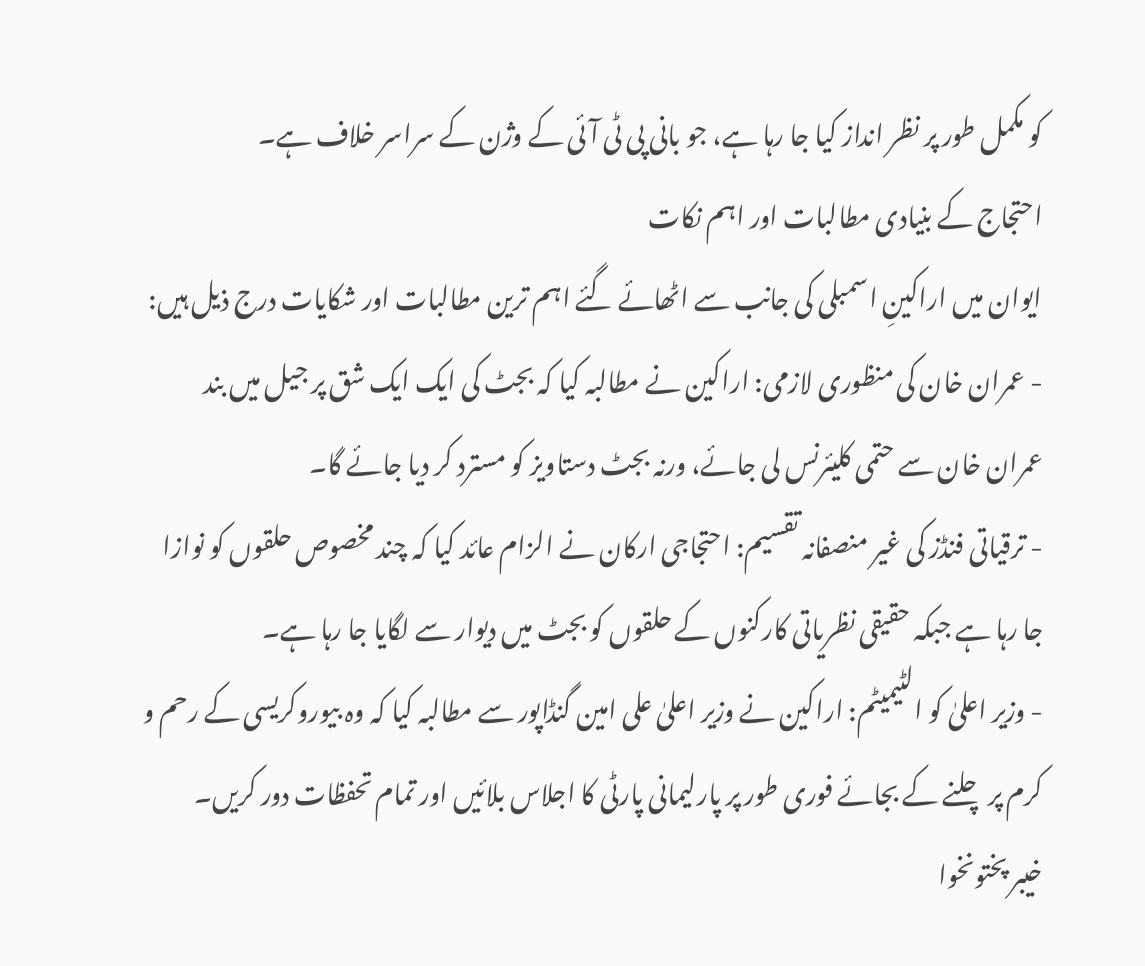کو مکمل طور پر نظر انداز کیا جا رہا ہے، جو بانی پی ٹی آئی کے وژن کے سراسر خلاف ہے۔
احتجاج کے بنیادی مطالبات اور اہم نکات
ایوان میں اراکینِ اسمبلی کی جانب سے اٹھائے گئے اہم ترین مطالبات اور شکایات درج ذیل ہیں:
- عمران خان کی منظوری لازمی: اراکین نے مطالبہ کیا کہ بجٹ کی ایک ایک شق پر جیل میں بند عمران خان سے حتمی کلیئرنس لی جائے، ورنہ بجٹ دستاویز کو مسترد کر دیا جائے گا۔
- ترقیاتی فنڈز کی غیر منصفانہ تقسیم: احتجاجی ارکان نے الزام عائد کیا کہ چند مخصوص حلقوں کو نوازا جا رہا ہے جبکہ حقیقی نظریاتی کارکنوں کے حلقوں کو بجٹ میں دیوار سے لگایا جا رہا ہے۔
- وزیر اعلیٰ کو الٹیمیٹم: اراکین نے وزیر اعلیٰ علی امین گنڈاپور سے مطالبہ کیا کہ وہ بیوروکریسی کے رحم و کرم پر چلنے کے بجائے فوری طور پر پارلیمانی پارٹی کا اجلاس بلائیں اور تمام تحفظات دور کریں۔
خیبر پختونخوا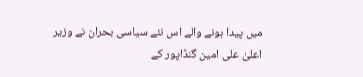میں پیدا ہونے والے اس نئے سیاسی بحران نے وزیر اعلیٰ علی امین گنڈاپور کے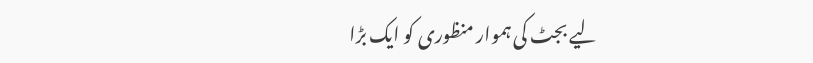لیے بجٹ کی ہموار منظوری کو ایک بڑا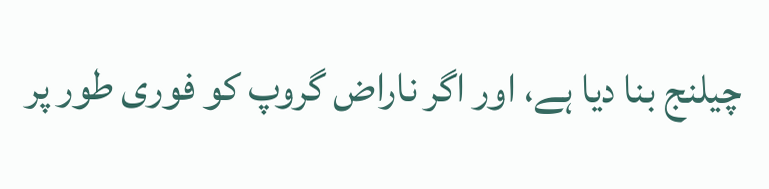چیلنج بنا دیا ہے، اور اگر ناراض گروپ کو فوری طور پر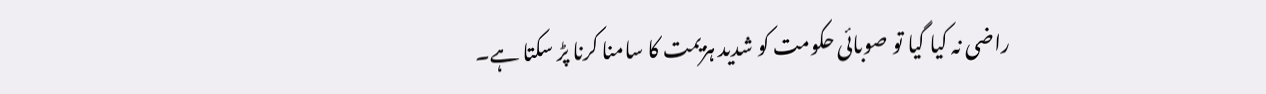راضی نہ کیا گیا تو صوبائی حکومت کو شدید ہزیمت کا سامنا کرنا پڑ سکتا ہے۔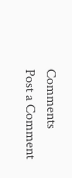Comments
Post a Comment